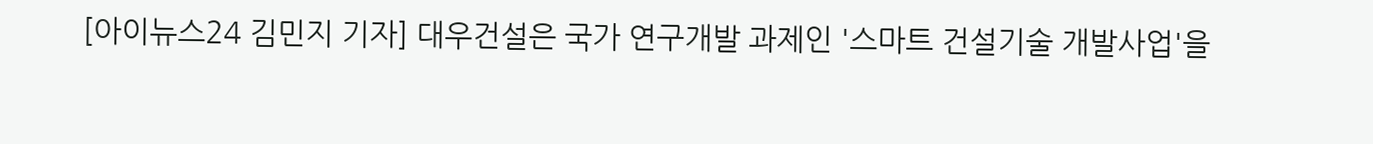[아이뉴스24 김민지 기자] 대우건설은 국가 연구개발 과제인 '스마트 건설기술 개발사업'을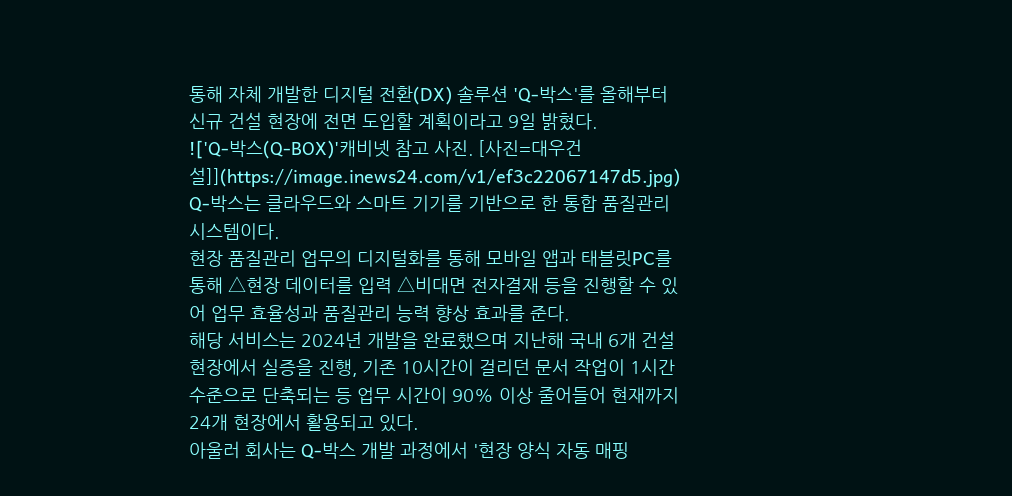통해 자체 개발한 디지털 전환(DX) 솔루션 'Q-박스'를 올해부터 신규 건설 현장에 전면 도입할 계획이라고 9일 밝혔다.
!['Q-박스(Q-BOX)'캐비넷 참고 사진. [사진=대우건설]](https://image.inews24.com/v1/ef3c22067147d5.jpg)
Q-박스는 클라우드와 스마트 기기를 기반으로 한 통합 품질관리 시스템이다.
현장 품질관리 업무의 디지털화를 통해 모바일 앱과 태블릿PC를 통해 △현장 데이터를 입력 △비대면 전자결재 등을 진행할 수 있어 업무 효율성과 품질관리 능력 향상 효과를 준다.
해당 서비스는 2024년 개발을 완료했으며 지난해 국내 6개 건설 현장에서 실증을 진행, 기존 10시간이 걸리던 문서 작업이 1시간 수준으로 단축되는 등 업무 시간이 90% 이상 줄어들어 현재까지 24개 현장에서 활용되고 있다.
아울러 회사는 Q-박스 개발 과정에서 '현장 양식 자동 매핑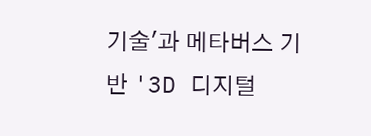기술'과 메타버스 기반 '3D 디지털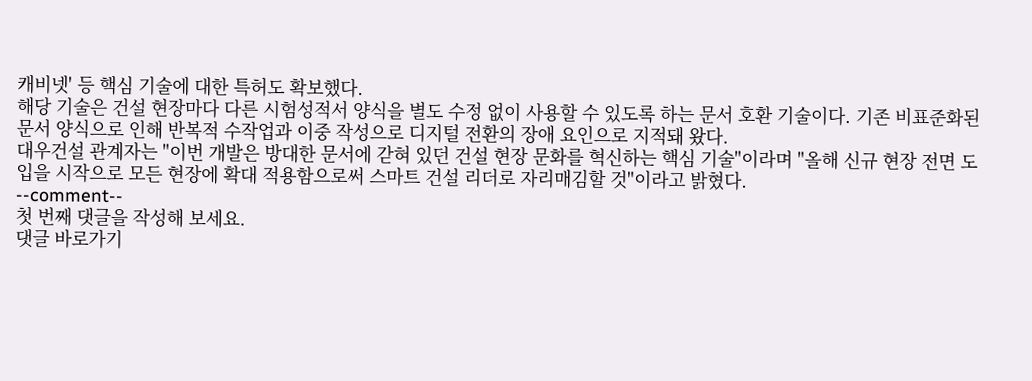캐비넷' 등 핵심 기술에 대한 특허도 확보했다.
해당 기술은 건설 현장마다 다른 시험성적서 양식을 별도 수정 없이 사용할 수 있도록 하는 문서 호환 기술이다. 기존 비표준화된 문서 양식으로 인해 반복적 수작업과 이중 작성으로 디지털 전환의 장애 요인으로 지적돼 왔다.
대우건설 관계자는 "이번 개발은 방대한 문서에 갇혀 있던 건설 현장 문화를 혁신하는 핵심 기술"이라며 "올해 신규 현장 전면 도입을 시작으로 모든 현장에 확대 적용함으로써 스마트 건설 리더로 자리매김할 것"이라고 밝혔다.
--comment--
첫 번째 댓글을 작성해 보세요.
댓글 바로가기